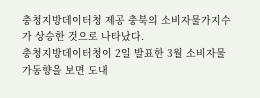충청지방데이터청 제공 충북의 소비자물가지수가 상승한 것으로 나타났다.
충청지방데이터청이 2일 발표한 3월 소비자물가동향을 보면 도내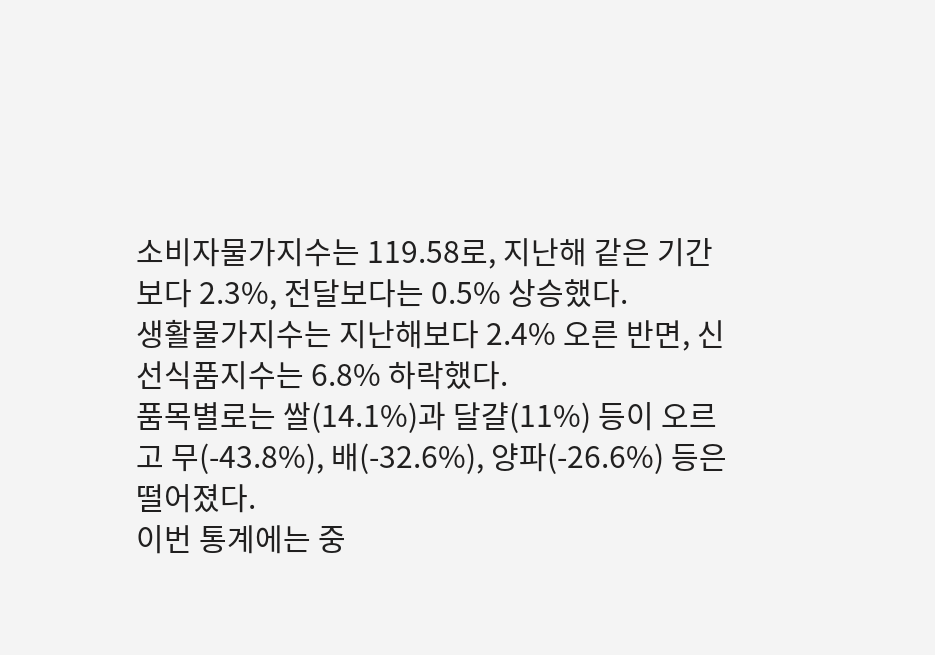소비자물가지수는 119.58로, 지난해 같은 기간보다 2.3%, 전달보다는 0.5% 상승했다.
생활물가지수는 지난해보다 2.4% 오른 반면, 신선식품지수는 6.8% 하락했다.
품목별로는 쌀(14.1%)과 달걀(11%) 등이 오르고 무(-43.8%), 배(-32.6%), 양파(-26.6%) 등은 떨어졌다.
이번 통계에는 중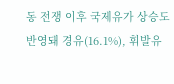동 전쟁 이후 국제유가 상승도 반영돼 경유(16.1%), 휘발유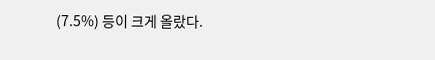(7.5%) 등이 크게 올랐다.